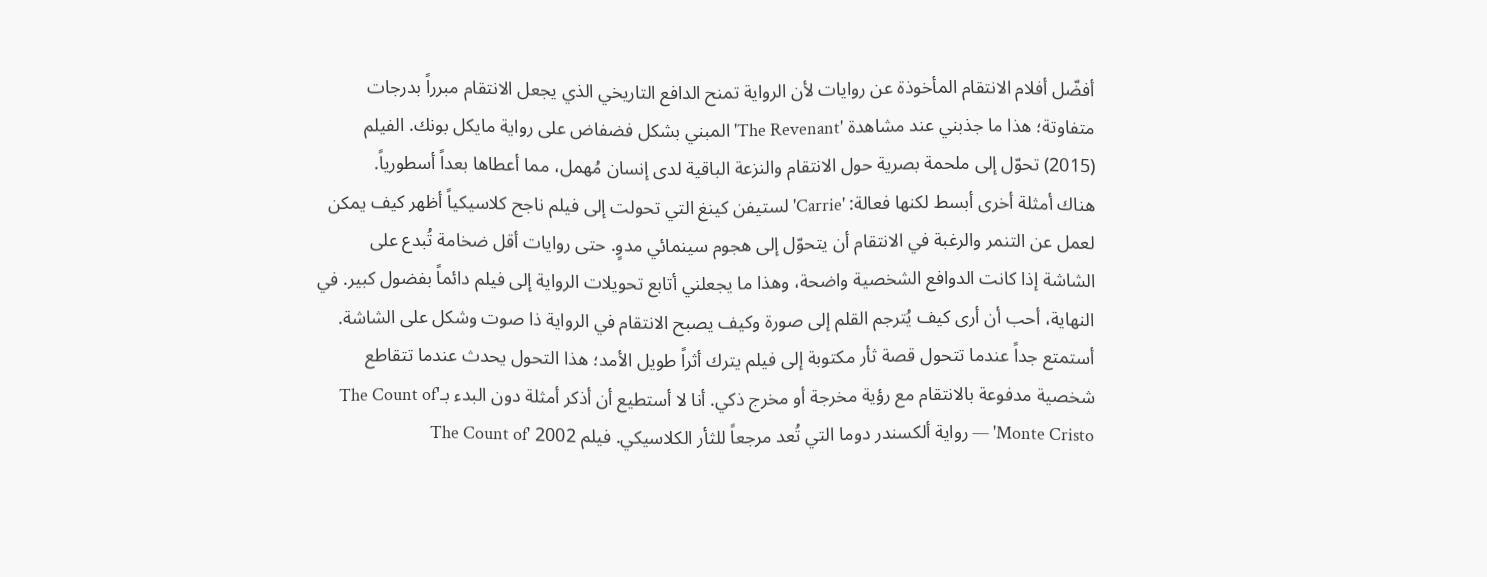أفضّل أفلام الانتقام المأخوذة عن روايات لأن الرواية تمنح الدافع التاريخي الذي يجعل الانتقام مبرراً بدرجات متفاوتة؛ هذا ما جذبني عند مشاهدة 'The Revenant' المبني بشكل فضفاض على رواية مايكل بونك. الفيلم (2015) تحوّل إلى ملحمة بصرية حول الانتقام والنزعة الباقية لدى إنسان مُهمل، مما أعطاها بعداً أسطورياً.
هناك أمثلة أخرى أبسط لكنها فعالة: 'Carrie' لستيفن كينغ التي تحولت إلى فيلم ناجح كلاسيكياً أظهر كيف يمكن لعمل عن التنمر والرغبة في الانتقام أن يتحوّل إلى هجوم سينمائي مدوٍ. حتى روايات أقل ضخامة تُبدع على الشاشة إذا كانت الدوافع الشخصية واضحة، وهذا ما يجعلني أتابع تحويلات الرواية إلى فيلم دائماً بفضول كبير. في النهاية، أحب أن أرى كيف يُترجم القلم إلى صورة وكيف يصبح الانتقام في الرواية ذا صوت وشكل على الشاشة.
أستمتع جداً عندما تتحول قصة ثأر مكتوبة إلى فيلم يترك أثراً طويل الأمد؛ هذا التحول يحدث عندما تتقاطع شخصية مدفوعة بالانتقام مع رؤية مخرجة أو مخرج ذكي. أنا لا أستطيع أن أذكر أمثلة دون البدء بـ'The Count of Monte Cristo' — رواية ألكسندر دوما التي تُعد مرجعاً للثأر الكلاسيكي. فيلم 2002 'The Count of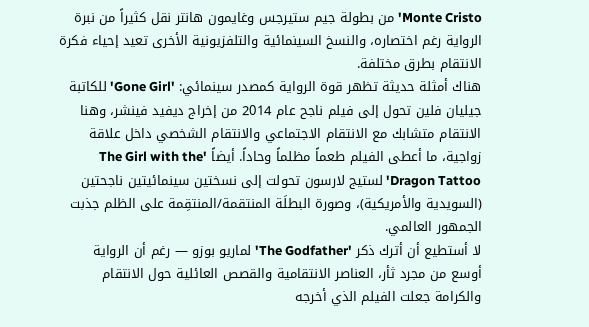Monte Cristo' من بطولة جيم ستيرجس وغايمون هانتر نقل كثيراً من نبرة الرواية رغم اختصاره، والنسخ السينمائية والتلفزيونية الأخرى تعيد إحياء فكرة الانتقام بطرق مختلفة.
هناك أمثلة حديثة تظهر قوة الرواية كمصدر سينمائي: 'Gone Girl' للكاتبة جيليان فلين تحول إلى فيلم ناجح عام 2014 من إخراج ديفيد فينشر، وهنا الانتقام متشابك مع الانتقام الاجتماعي والانتقام الشخصي داخل علاقة زواجية، ما أعطى الفيلم طعماً مظلماً وحاداً. أيضاً 'The Girl with the Dragon Tattoo' لستيج لارسون تحولت إلى نسختين سينمائيتين ناجحتين (السويدية والأمريكية)، وصورة البطلَة المنتقمة/المنتقِمة على الظلم جذبت الجمهور العالمي.
لا أستطيع أن أترك ذكر 'The Godfather' لماريو بوزو — رغم أن الرواية أوسع من مجرد ثأر، العناصر الانتقامية والقصص العائلية حول الانتقام والكرامة جعلت الفيلم الذي أخرجه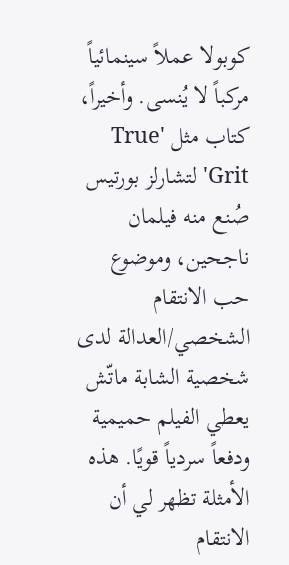كوبولا عملاً سينمائياً مركباً لا يُنسى. وأخيراً، كتاب مثل 'True Grit' لتشارلز بورتيس صُنع منه فيلمان ناجحين، وموضوع حب الانتقام الشخصي/العدالة لدى شخصية الشابة ماتّش يعطي الفيلم حميمية ودفعاً سردياً قويًا. هذه الأمثلة تظهر لي أن الانتقام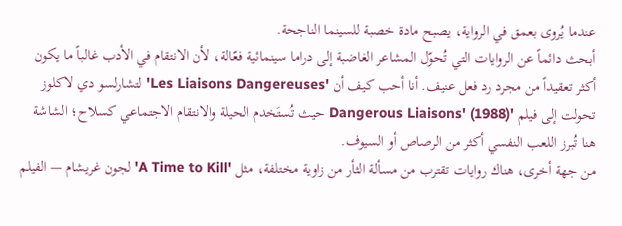عندما يُروى بعمق في الرواية، يصبح مادة خصبة للسينما الناجحة.
أبحث دائماً عن الروايات التي تُحوّل المشاعر الغاضبة إلى دراما سينمائية فعّالة، لأن الانتقام في الأدب غالباً ما يكون أكثر تعقيداً من مجرد رد فعل عنيف. أنا أحب كيف أن 'Les Liaisons Dangereuses' لتشارلسو دي لاكلوز تحولت إلى فيلم 'Dangerous Liaisons' (1988) حيث تُستَخدم الحيلة والانتقام الاجتماعي كسلاح؛ الشاشة هنا تُبرز اللعب النفسي أكثر من الرصاص أو السيوف.
من جهة أخرى، هناك روايات تقترب من مسألة الثأر من زاوية مختلفة، مثل 'A Time to Kill' لجون غريشام — الفيلم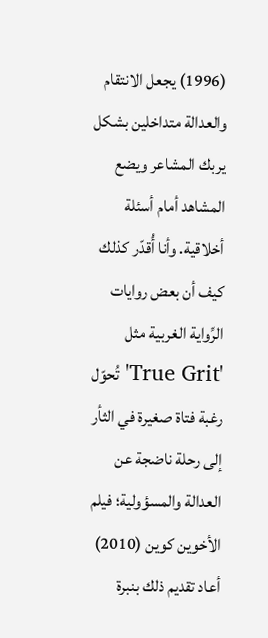(1996) يجعل الانتقام والعدالة متداخلين بشكل يربك المشاعر ويضع المشاهد أمام أسئلة أخلاقية. وأنا أُقدّر كذلك كيف أن بعض روايات الرِّواية الغربية مثل 'True Grit' تُحوّل رغبة فتاة صغيرة في الثأر إلى رحلة ناضجة عن العدالة والمسؤولية؛ فيلم الأخوين كوين (2010) أعاد تقديم ذلك بنبرة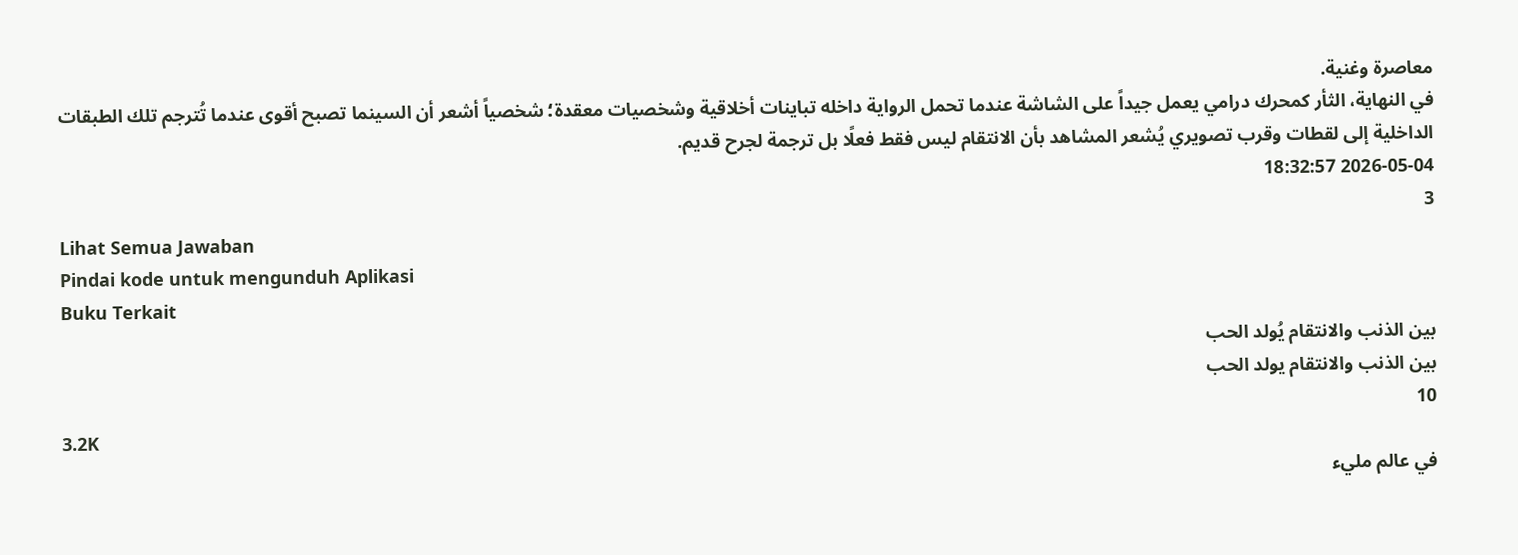معاصرة وغنية.
في النهاية، الثأر كمحرك درامي يعمل جيداً على الشاشة عندما تحمل الرواية داخله تباينات أخلاقية وشخصيات معقدة؛ شخصياً أشعر أن السينما تصبح أقوى عندما تُترجم تلك الطبقات الداخلية إلى لقطات وقرب تصويري يُشعر المشاهد بأن الانتقام ليس فقط فعلًا بل ترجمة لجرح قديم.
2026-05-04 18:32:57
3
Lihat Semua Jawaban
Pindai kode untuk mengunduh Aplikasi
Buku Terkait
بين الذنب والانتقام يُولد الحب
بين الذنب والانتقام يولد الحب
10
3.2K
في عالم مليء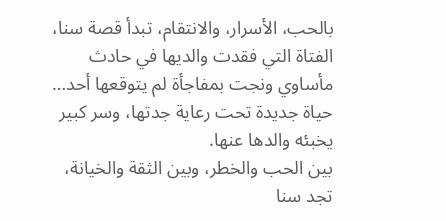بالحب، الأسرار، والانتقام، تبدأ قصة سنا، الفتاة التي فقدت والديها في حادث مأساوي ونجت بمفاجأة لم يتوقعها أحد… حياة جديدة تحت رعاية جدتها، وسر كبير يخبئه والدها عنها.
بين الحب والخطر، وبين الثقة والخيانة، تجد سنا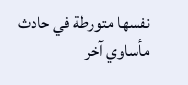نفسها متورطة في حادث مأساوي آخر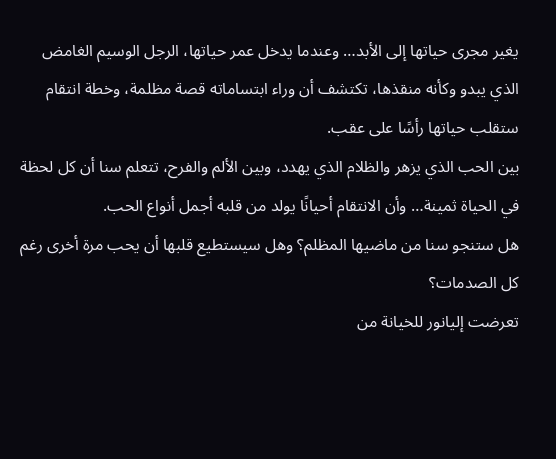يغير مجرى حياتها إلى الأبد… وعندما يدخل عمر حياتها، الرجل الوسيم الغامض الذي يبدو وكأنه منقذها، تكتشف أن وراء ابتساماته قصة مظلمة، وخطة انتقام ستقلب حياتها رأسًا على عقب.
بين الحب الذي يزهر والظلام الذي يهدد، وبين الألم والفرح، تتعلم سنا أن كل لحظة في الحياة ثمينة… وأن الانتقام أحيانًا يولد من قلبه أجمل أنواع الحب.
هل ستنجو سنا من ماضيها المظلم؟ وهل سيستطيع قلبها أن يحب مرة أخرى رغم كل الصدمات؟
تعرضت إليانور للخيانة من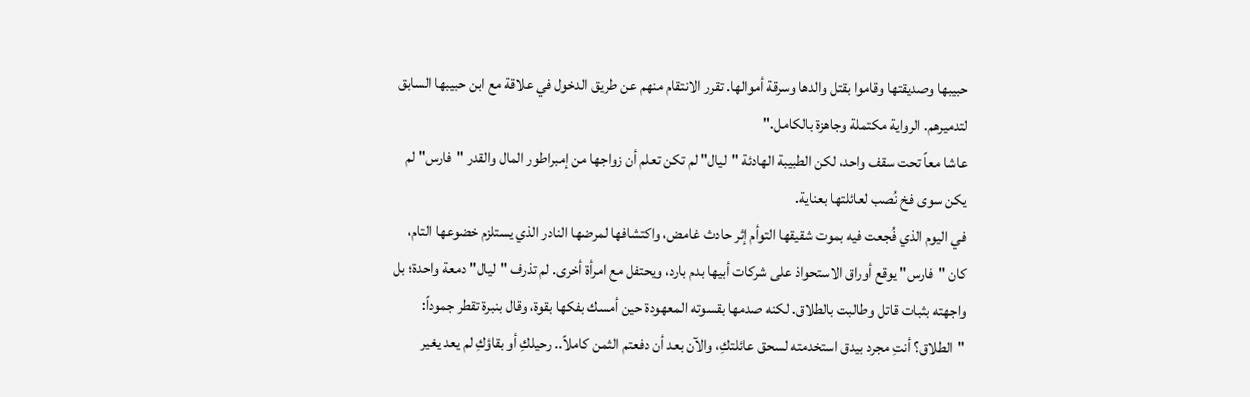حبيبها وصديقتها وقاموا بقتل والدها وسرقة أموالها. تقرر الانتقام منهم عن طريق الدخول في علاقة مع ابن حبيبها السابق لتدميرهم. الرواية مكتملة وجاهزة بالكامل."
عاشا معاً تحت سقف واحد، لكن الطبيبة الهادئة "ليال" لم تكن تعلم أن زواجها من إمبراطور المال والقدر "فارس" لم يكن سوى فخ نُصب لعائلتها بعناية.
في اليوم الذي فُجعت فيه بموت شقيقها التوأم إثر حادث غامض، واكتشافها لمرضها النادر الذي يستلزم خضوعها التام، كان "فارس" يوقع أوراق الاستحواذ على شركات أبيها بدم بارد، ويحتفل مع امرأة أخرى. لم تذرف "ليال" دمعة واحدة؛ بل واجهته بثبات قاتل وطالبت بالطلاق. لكنه صدمها بقسوته المعهودة حين أمسك بفكها بقوة، وقال بنبرة تقطر جموداً: "الطلاق؟ أنتِ مجرد بيدق استخدمته لسحق عائلتكِ، والآن بعد أن دفعتم الثمن كاملاً.. رحيلكِ أو بقاؤكِ لم يعد يغير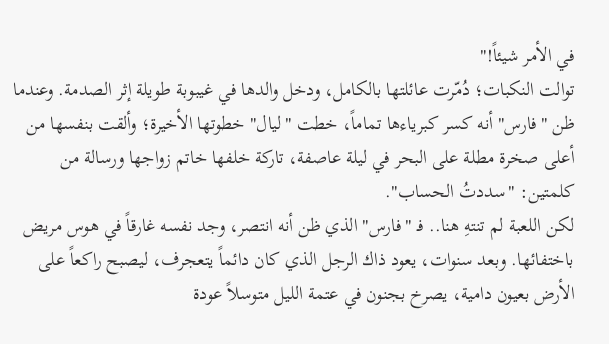في الأمر شيئاً!"
توالت النكبات؛ دُمّرت عائلتها بالكامل، ودخل والدها في غيبوبة طويلة إثر الصدمة. وعندما ظن "فارس" أنه كسر كبرياءها تماماً، خطت "ليال" خطوتها الأخيرة؛ وألقت بنفسها من أعلى صخرة مطلة على البحر في ليلة عاصفة، تاركة خلفها خاتم زواجها ورسالة من كلمتين: "سددتُ الحساب".
لكن اللعبة لم تنتهِ هنا.. فـ "فارس" الذي ظن أنه انتصر، وجد نفسه غارقاً في هوس مريض باختفائها. وبعد سنوات، يعود ذاك الرجل الذي كان دائماً يتعجرف، ليصبح راكعاً على الأرض بعيون دامية، يصرخ بجنون في عتمة الليل متوسلاً عودة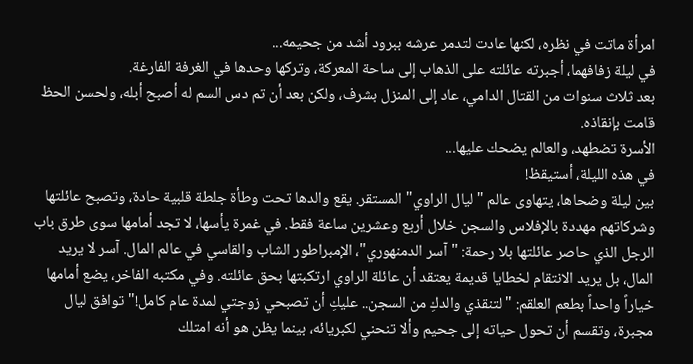امرأة ماتت في نظره، لكنها عادت لتدمر عرشه ببرود أشد من جحيمه...
في ليلة زفافهما، أجبرته عائلته على الذهاب إلى ساحة المعركة، وتركها وحدها في الغرفة الفارغة.
بعد ثلاث سنوات من القتال الدامي، عاد إلى المنزل بشرف، ولكن بعد أن تم دس السم له أصبح أبله، ولحسن الحظ قامت بإنقاذه.
الأسرة تضطهد، والعالم يضحك عليها...
في هذه الليلة، أستيقظ!
بين ليلة وضحاها، يتهاوى عالم "ليال الراوي" المستقر. يقع والدها تحت وطأة جلطة قلبية حادة، وتصبح عائلتها وشركاتهم مهددة بالإفلاس والسجن خلال أربع وعشرين ساعة فقط. في غمرة يأسها، لا تجد أمامها سوى طرق باب الرجل الذي حاصر عائلتها بلا رحمة: "آسر الدمنهوري"، الإمبراطور الشاب والقاسي في عالم المال. آسر لا يريد المال، بل يريد الانتقام لخطايا قديمة يعتقد أن عائلة الراوي ارتكبتها بحق عائلته. وفي مكتبه الفاخر، يضع أمامها خياراً واحداً بطعم العلقم: "لتنقذي والدكِ من السجن.. عليكِ أن تصبحي زوجتي لمدة عام كامل!" توافق ليال مجبرة، وتقسم أن تحول حياته إلى جحيم وألا تنحني لكبريائه، بينما يظن هو أنه امتلك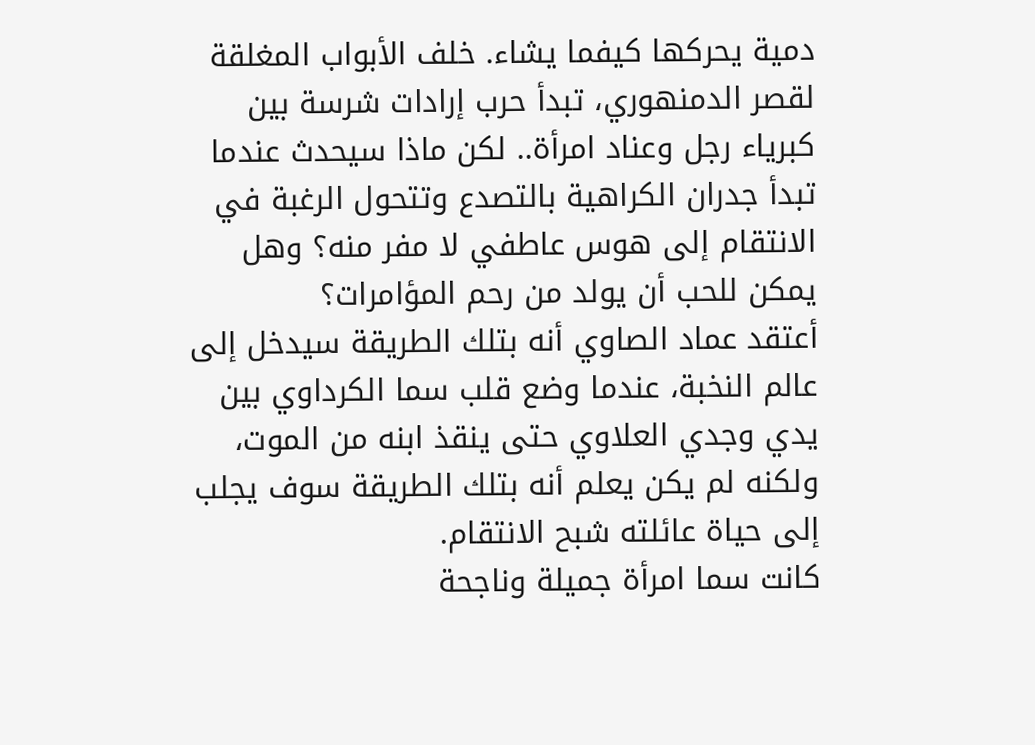دمية يحركها كيفما يشاء. خلف الأبواب المغلقة لقصر الدمنهوري، تبدأ حرب إرادات شرسة بين كبرياء رجل وعناد امرأة.. لكن ماذا سيحدث عندما تبدأ جدران الكراهية بالتصدع وتتحول الرغبة في الانتقام إلى هوس عاطفي لا مفر منه؟ وهل يمكن للحب أن يولد من رحم المؤامرات؟
أعتقد عماد الصاوي أنه بتلك الطريقة سيدخل إلى عالم النخبة، عندما وضع قلب سما الكرداوي بين يدي وجدي العلاوي حتى ينقذ ابنه من الموت، ولكنه لم يكن يعلم أنه بتلك الطريقة سوف يجلب إلى حياة عائلته شبح الانتقام.
كانت سما امرأة جميلة وناجحة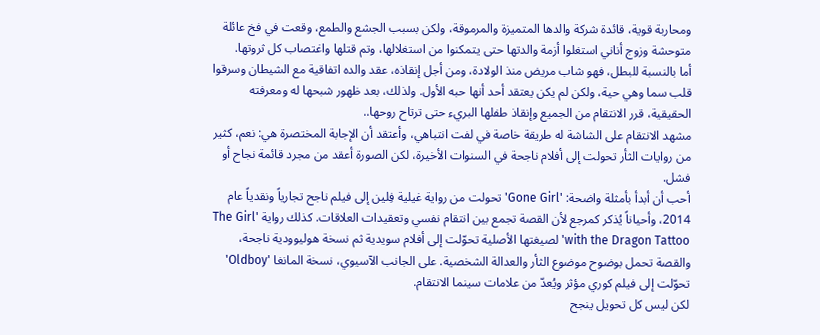ومحاربة قوية، قائدة شركة والدها المتميزة والمرموقة، ولكن بسبب الجشع والطمع، وقعت في فخ عائلة متوحشة وزوج أناني استغلوا أزمة والدتها حتى يتمكنوا من استغلالها، وتم قتلها واغتصاب كل ثروتها.
أما بالنسبة للبطل، فهو شاب مريض منذ الولادة، ومن أجل إنقاذه، عقد والده اتفاقية مع الشيطان وسرقوا قلب سما وهي حية، ولكن لم يكن يعتقد أحد أنها حبه الأول. ولذلك، بعد ظهور شبحها له ومعرفته الحقيقية، قرر الانتقام من الجميع وإنقاذ طفلها البريء حتى ترتاح روحها..
مشهد الانتقام على الشاشة له طريقة خاصة في لفت انتباهي، وأعتقد أن الإجابة المختصرة هي: نعم، كثير من روايات الثأر تحولت إلى أفلام ناجحة في السنوات الأخيرة، لكن الصورة أعقد من مجرد قائمة نجاح أو فشل.
أحب أن أبدأ بأمثلة واضحة: 'Gone Girl' تحولت من رواية غيلية فِلين إلى فيلم ناجح تجارياً ونقدياً عام 2014، وأحياناً يُذكر كمرجع لأن القصة تجمع بين انتقام نفسي وتعقيدات العلاقات. كذلك رواية 'The Girl with the Dragon Tattoo' لصيغتها الأصلية تحوّلت إلى أفلام سويدية ثم نسخة هوليوودية ناجحة، والقصة تحمل بوضوح موضوع الثأر والعدالة الشخصية. على الجانب الآسيوي، نسخة المانغا 'Oldboy' تحوّلت إلى فيلم كوري مؤثر ويُعدّ من علامات سينما الانتقام.
لكن ليس كل تحويل ينجح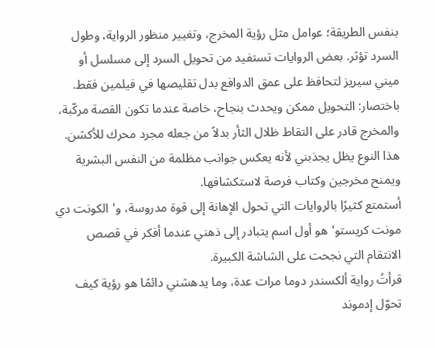بنفس الطريقة؛ عوامل مثل رؤية المخرج، وتغيير منظور الرواية، وطول السرد تؤثر. بعض الروايات تستفيد من تحويل السرد إلى مسلسل أو ميني سيريز لتحافظ على عمق الدوافع بدل تقليصها في فيلمين فقط. باختصار: التحويل ممكن ويحدث بنجاح، خاصة عندما تكون القصة مركّبة، والمخرج قادر على التقاط ظلال الثأر بدلاً من جعله مجرد محرك للأكشن. هذا النوع يظل يجذبني لأنه يعكس جوانب مظلمة من النفس البشرية ويمنح مخرجين وكتاب فرصة لاستكشافها.
أستمتع كثيرًا بالروايات التي تحول الإهانة إلى قوة مدروسة، و'الكونت دي مونت كريستو' هو أول اسم يتبادر إلى ذهني عندما أفكر في قصص الانتقام التي نجحت على الشاشة الكبيرة.
قرأتُ رواية ألكسندر دوما مرات عدة، وما يدهشني دائمًا هو رؤية كيف تحوّل إدموند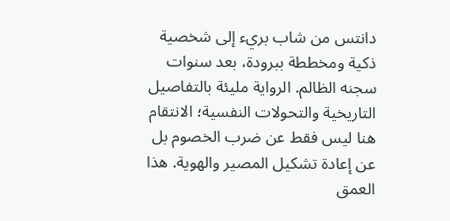دانتس من شاب بريء إلى شخصية ذكية ومخططة ببرودة، بعد سنوات سجنه الظالم. الرواية مليئة بالتفاصيل التاريخية والتحولات النفسية؛ الانتقام هنا ليس فقط عن ضرب الخصوم بل عن إعادة تشكيل المصير والهوية. هذا العمق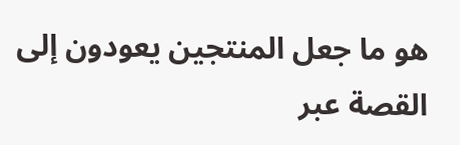هو ما جعل المنتجين يعودون إلى القصة عبر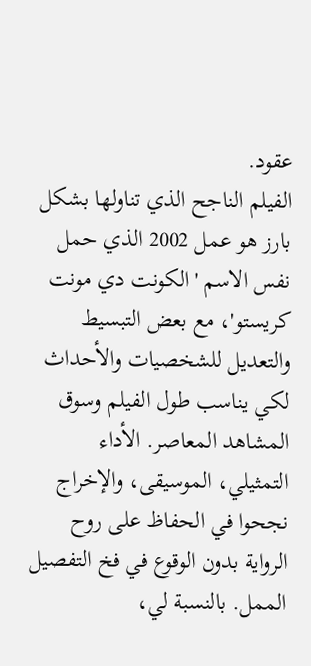عقود.
الفيلم الناجح الذي تناولها بشكل بارز هو عمل 2002 الذي حمل نفس الاسم 'الكونت دي مونت كريستو'، مع بعض التبسيط والتعديل للشخصيات والأحداث لكي يناسب طول الفيلم وسوق المشاهد المعاصر. الأداء التمثيلي، الموسيقى، والإخراج نجحوا في الحفاظ على روح الرواية بدون الوقوع في فخ التفصيل الممل. بالنسبة لي،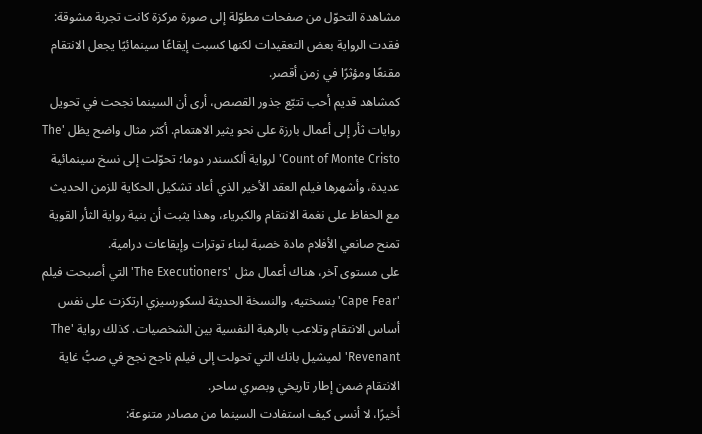مشاهدة التحوّل من صفحات مطوّلة إلى صورة مركزة كانت تجربة مشوقة: فقدت الرواية بعض التعقيدات لكنها كسبت إيقاعًا سينمائيًا يجعل الانتقام مقنعًا ومؤثرًا في زمن أقصر.
كمشاهد قديم أحب تتبّع جذور القصص، أرى أن السينما نجحت في تحويل روايات ثأر إلى أعمال بارزة على نحو يثير الاهتمام. أكثر مثال واضح يظل 'The Count of Monte Cristo' لرواية ألكسندر دوما؛ تحوّلت إلى نسخ سينمائية عديدة، وأشهرها فيلم العقد الأخير الذي أعاد تشكيل الحكاية للزمن الحديث مع الحفاظ على نغمة الانتقام والكبرياء، وهذا يثبت أن بنية رواية الثأر القوية تمنح صانعي الأفلام مادة خصبة لبناء توترات وإيقاعات درامية.
على مستوى آخر، هناك أعمال مثل 'The Executioners' التي أصبحت فيلم 'Cape Fear' بنسختيه، والنسخة الحديثة لسكورسيزي ارتكزت على نفس أساس الانتقام وتلاعب بالرهبة النفسية بين الشخصيات. كذلك رواية 'The Revenant' لميشيل بانك التي تحولت إلى فيلم ناجح نجح في صبُّ غاية الانتقام ضمن إطار تاريخي وبصري ساحر.
أخيرًا، لا أنسى كيف استفادت السينما من مصادر متنوعة: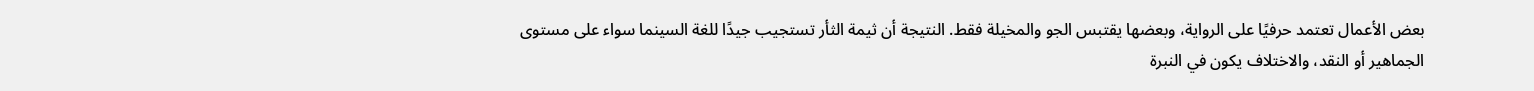بعض الأعمال تعتمد حرفيًا على الرواية، وبعضها يقتبس الجو والمخيلة فقط. النتيجة أن ثيمة الثأر تستجيب جيدًا للغة السينما سواء على مستوى الجماهير أو النقد، والاختلاف يكون في النبرة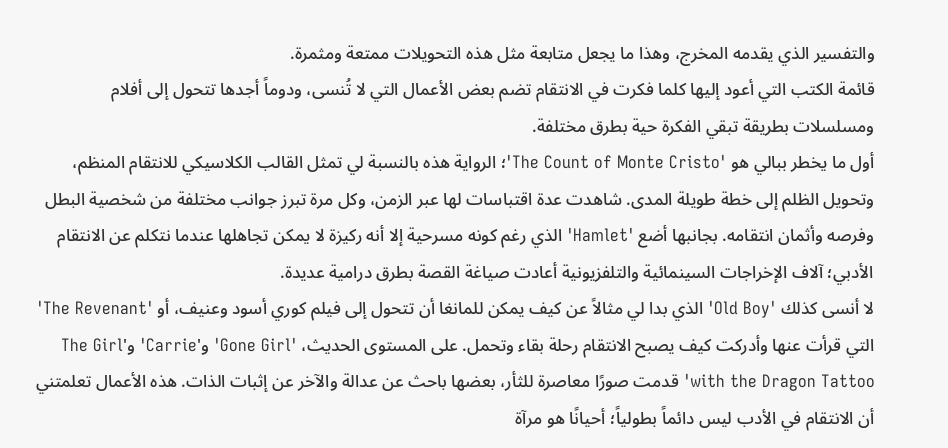والتفسير الذي يقدمه المخرج، وهذا ما يجعل متابعة مثل هذه التحويلات ممتعة ومثمرة.
قائمة الكتب التي أعود إليها كلما فكرت في الانتقام تضم بعض الأعمال التي لا تُنسى، ودوماً أجدها تتحول إلى أفلام ومسلسلات بطريقة تبقي الفكرة حية بطرق مختلفة.
أول ما يخطر ببالي هو 'The Count of Monte Cristo'؛ الرواية هذه بالنسبة لي تمثل القالب الكلاسيكي للانتقام المنظم، وتحويل الظلم إلى خطة طويلة المدى. شاهدت عدة اقتباسات لها عبر الزمن، وكل مرة تبرز جوانب مختلفة من شخصية البطل وفرصه وأثمان انتقامه. بجانبها أضع 'Hamlet' الذي رغم كونه مسرحية إلا أنه ركيزة لا يمكن تجاهلها عندما نتكلم عن الانتقام الأدبي؛ آلاف الإخراجات السينمائية والتلفزيونية أعادت صياغة القصة بطرق درامية عديدة.
لا أنسى كذلك 'Old Boy' الذي بدا لي مثالاً عن كيف يمكن للمانغا أن تتحول إلى فيلم كوري أسود وعنيف، أو 'The Revenant' التي قرأت عنها وأدركت كيف يصبح الانتقام رحلة بقاء وتحمل. على المستوى الحديث، 'Gone Girl' و'Carrie' و'The Girl with the Dragon Tattoo' قدمت صورًا معاصرة للثأر، بعضها باحث عن عدالة والآخر عن إثبات الذات. هذه الأعمال تعلمتني أن الانتقام في الأدب ليس دائماً بطولياً؛ أحيانًا هو مرآة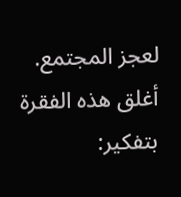لعجز المجتمع.
أغلق هذه الفقرة بتفكير: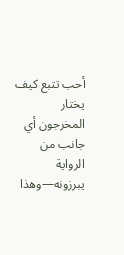أحب تتبع كيف يختار المخرجون أي جانب من الرواية يبرزونه—وهذا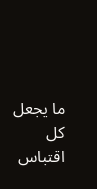ما يجعل كل اقتباس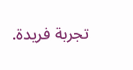تجربة فريدة.